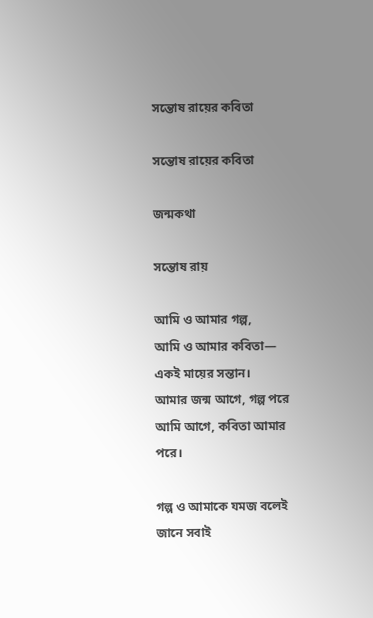সন্তোষ রায়ের কবিতা

সন্তোষ রায়ের কবিতা

জন্মকথা

সন্তোষ রায়

আমি ও আমার গল্প,
আমি ও আমার কবিতা—
একই মায়ের সন্তান।
আমার জন্ম আগে, গল্প পরে
আমি আগে, কবিতা আমার পরে।

গল্প ও আমাকে যমজ বলেই জানে সবাই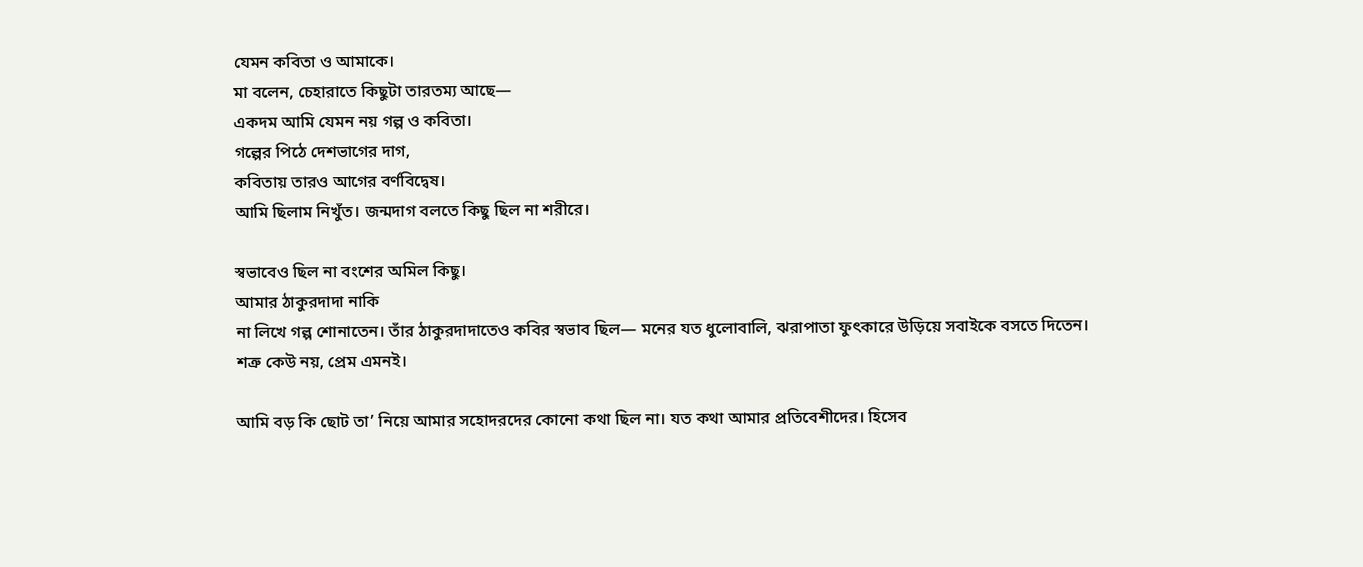যেমন কবিতা ও আমাকে।
মা বলেন, চেহারাতে কিছুটা তারতম্য আছে—
একদম আমি যেমন নয় গল্প ও কবিতা।
গল্পের পিঠে দেশভাগের দাগ,
কবিতায় তারও আগের বর্ণবিদ্বেষ।
আমি ছিলাম নিখুঁত। জন্মদাগ বলতে কিছু ছিল না শরীরে।

স্বভাবেও ছিল না বংশের অমিল কিছু।
আমার ঠাকুরদাদা নাকি
না লিখে গল্প শোনাতেন। তাঁর ঠাকুরদাদাতেও কবির স্বভাব ছিল— মনের যত ধুলোবালি, ঝরাপাতা ফুৎকারে উড়িয়ে সবাইকে বসতে দিতেন।
শত্রু কেউ নয়, প্রেম এমনই।

আমি বড় কি ছোট তা’ নিয়ে আমার সহোদরদের কোনো কথা ছিল না। যত কথা আমার প্রতিবেশীদের। হিসেব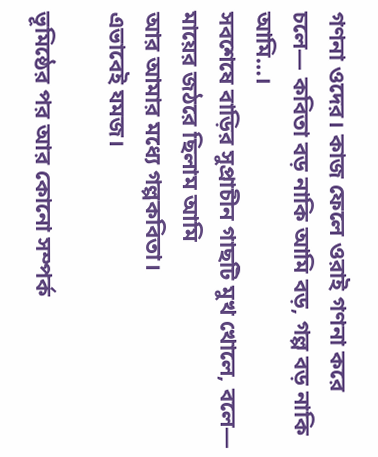গণনা ওদের। কাজ ফেলে ওরাই গণনা করে চলে— কবিতা বড় নাকি আমি বড়, গল্প বড় নাকি আমি…।
সবশেষে বাড়ির সুপ্রাচীন গাছটি মুখ খোলে, বলে—
মায়ের জঠরে ছিলাম আমি
আর আমার মধ্যে গল্পকবিতা।
এভাবেই যমজ।

ভূমিষ্ঠের পর আর কোনো সম্পর্ক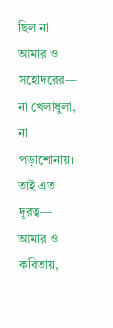ছিল না
আমার ও সহোদরের—
না খেলাধুলা, না পড়াশোনায়।
তাই এত দূরত্ব— আমার ও কবিতায়,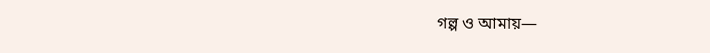গল্প ও আমায়—